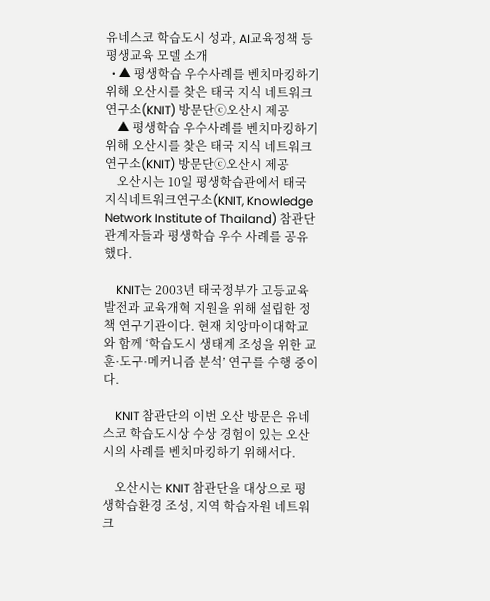유네스코 학습도시 성과, AI교육정책 등 평생교육 모델 소개
  • ▲ 평생학습 우수사례를 벤치마킹하기위해 오산시를 찾은 태국 지식 네트워크 연구소(KNIT) 방문단ⓒ오산시 제공
    ▲ 평생학습 우수사례를 벤치마킹하기위해 오산시를 찾은 태국 지식 네트워크 연구소(KNIT) 방문단ⓒ오산시 제공
    오산시는 10일 평생학습관에서 태국 지식네트워크연구소(KNIT, Knowledge Network Institute of Thailand) 참관단 관계자들과 평생학습 우수 사례를 공유했다.

    KNIT는 2003년 태국정부가 고등교육 발전과 교육개혁 지원을 위해 설립한 정책 연구기관이다. 현재 치앙마이대학교와 함께 ‘학습도시 생태계 조성을 위한 교훈·도구·메커니즘 분석’ 연구를 수행 중이다.

    KNIT 참관단의 이번 오산 방문은 유네스코 학습도시상 수상 경험이 있는 오산시의 사례를 벤치마킹하기 위해서다.

    오산시는 KNIT 참관단을 대상으로 평생학습환경 조성, 지역 학습자원 네트워크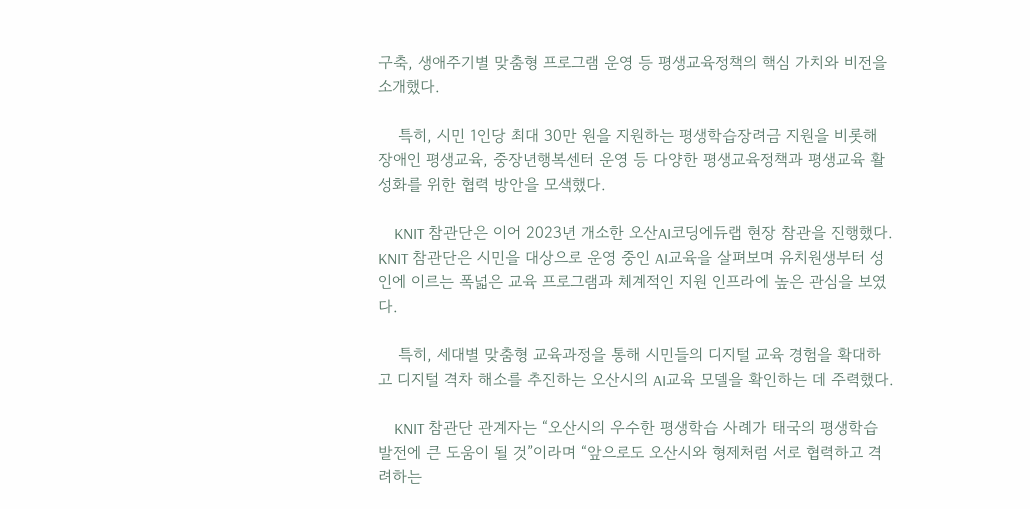구축, 생애주기별 맞춤형 프로그램 운영 등 평생교육정책의 핵심 가치와 비전을 소개했다.

    특히, 시민 1인당 최대 30만 원을 지원하는 평생학습장려금 지원을 비롯해 장애인 평생교육, 중장년행복센터 운영 등 다양한 평생교육정책과 평생교육 활성화를 위한 협력 방안을 모색했다.

    KNIT 참관단은 이어 2023년 개소한 오산AI코딩에듀랩 현장 참관을 진행했다. KNIT 참관단은 시민을 대상으로 운영 중인 AI교육을 살펴보며 유치원생부터 성인에 이르는 폭넓은 교육 프로그램과 체계적인 지원 인프라에 높은 관심을 보였다.

    특히, 세대별 맞춤형 교육과정을 통해 시민들의 디지털 교육 경험을 확대하고 디지털 격차 해소를 추진하는 오산시의 AI교육 모델을 확인하는 데 주력했다.

    KNIT 참관단 관계자는 “오산시의 우수한 평생학습 사례가 태국의 평생학습 발전에 큰 도움이 될 것”이라며 “앞으로도 오산시와 형제처럼 서로 협력하고 격려하는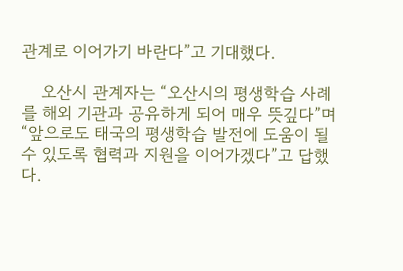관계로 이어가기 바란다”고 기대했다.

    오산시 관계자는 “오산시의 평생학습 사례를 해외 기관과 공유하게 되어 매우 뜻깊다”며 “앞으로도 태국의 평생학습 발전에 도움이 될 수 있도록 협력과 지원을 이어가겠다”고 답했다.